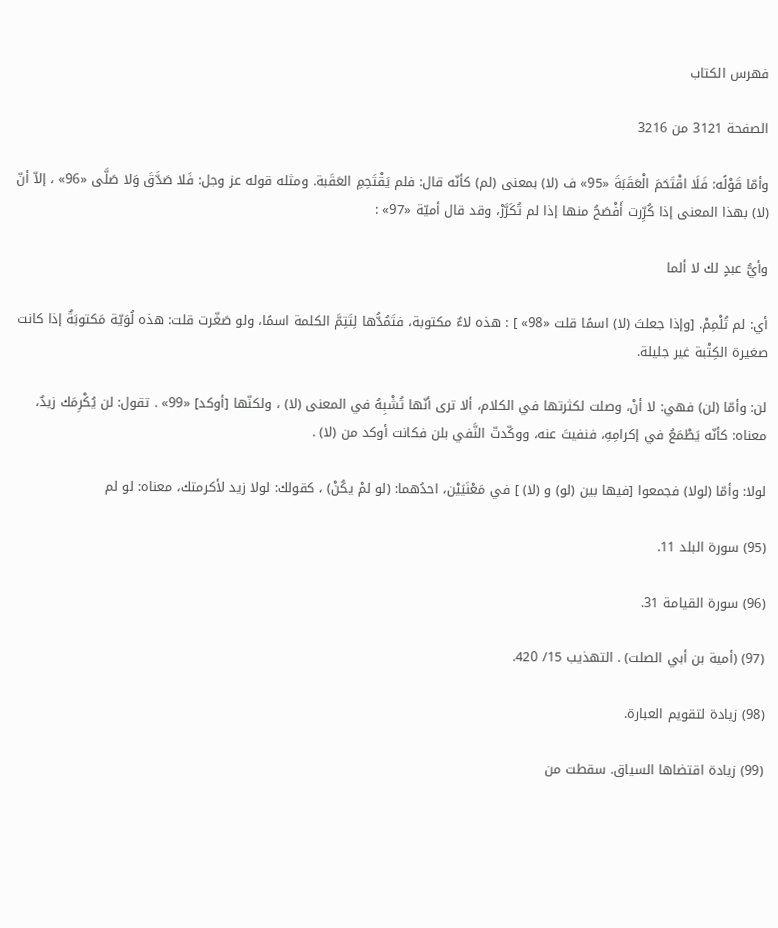فهرس الكتاب

الصفحة 3121 من 3216

وأمّا قَوْلًه: فَلَا اقْتَحَمَ الْعَقَبَةَ «95» ف (لا) بمعنى (لم) كأنّه قال: فلم يَقْتَحِمِ العَقَبة. ومثله قوله عز وجل: فَلا صَدَّقَ وَلا صَلَّى «96» ، إلاّ أنّ (لا) بهذا المعنى إذا كُرِّرت أَفْصَحُ منها إذا لم تُكَرَّرْ، وقد قال أميّة «97» :

وأيُّ عبدٍ لك لا ألما

أي: لم تُلْمِمْ. [وإذا جعلتَ (لا) اسمًا قلت «98» ] : هذه لاءٌ مكتوبة، فتَمُدُّها لِتَتِمَّ الكلمة اسمًا، ولو صَغّرت قلت: هذه لُوَيّة مَكتوبَةٌ إذا كانت صغيرة الكِتْبة غير جليلة.

لن: وأمّا (لن) فهي: لا أنْ، وصلت لكثرتها في الكلام، ألا ترى أنّها تُشْبِهُ في المعنى (لا) ، ولكنّها [أوكد] «99» . تقول: لن يُكْرِمَك زيدٌ، معناه: كأنّه يَطْمَعُ في إكرامِهِ، فنفيتَ عنه، ووكّدتّ النَّفي بلن فكانت أوكد من (لا) .

لولا: وأمّا (لولا) فجمعوا [فيها بين (لو) و (لا) ] في مَعْنَيَيْن، احدُهما: (لو لمْ يكُنْ) ، كقولك: لولا زيد لأكرمتك، معناه: لو لم

(95) سورة البلد 11.

(96) سورة القيامة 31.

(97) (أمية بن أبي الصلت) . التهذيب 15/ 420.

(98) زيادة لتقويم العبارة.

(99) زيادة اقتضاها السياق. سقطت من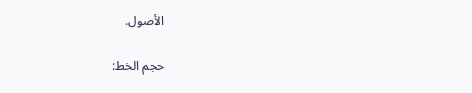الأصول.

حجم الخط: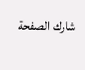شارك الصفحة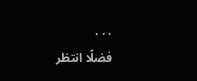. . .
فضلًا انتظر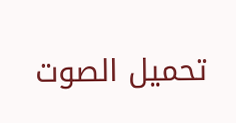تحميل الصوت